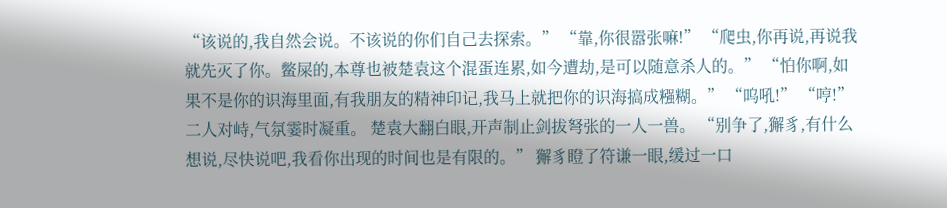“该说的,我自然会说。不该说的你们自己去探索。” “靠,你很嚣张嘛!” “爬虫,你再说,再说我就先灭了你。鳖屎的,本尊也被楚袁这个混蛋连累,如今遭劫,是可以随意杀人的。” “怕你啊,如果不是你的识海里面,有我朋友的精神印记,我马上就把你的识海搞成糨糊。” “呜吼!” “哼!” 二人对峙,气氛霎时凝重。 楚袁大翻白眼,开声制止剑拔弩张的一人一兽。 “别争了,獬豸,有什么想说,尽快说吧,我看你出现的时间也是有限的。” 獬豸瞪了符谦一眼,缓过一口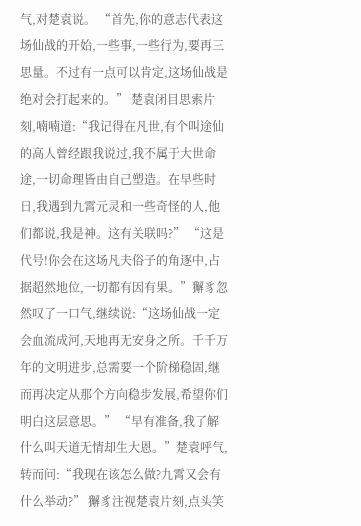气,对楚袁说。 “首先,你的意志代表这场仙战的开始,一些事,一些行为,要再三思量。不过有一点可以肯定,这场仙战是绝对会打起来的。” 楚袁闭目思索片刻,喃喃道:“我记得在凡世,有个叫途仙的高人曾经跟我说过,我不属于大世命途,一切命理皆由自己塑造。在早些时日,我遇到九霄元灵和一些奇怪的人,他们都说,我是神。这有关联吗?” “这是代号!你会在这场凡夫俗子的角逐中,占据超然地位,一切都有因有果。”獬豸忽然叹了一口气,继续说:“这场仙战一定会血流成河,天地再无安身之所。千千万年的文明进步,总需要一个阶梯稳固,继而再决定从那个方向稳步发展,希望你们明白这层意思。” “早有准备,我了解什么叫天道无情却生大恩。”楚袁呼气,转而问:“我现在该怎么做?九霄又会有什么举动?” 獬豸注视楚袁片刻,点头笑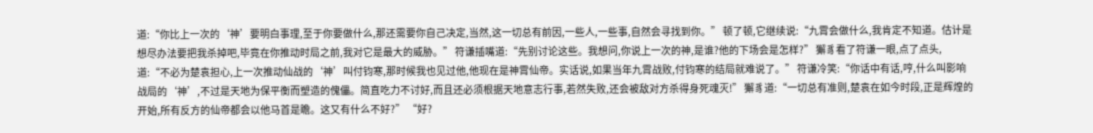道:“你比上一次的‘神’要明白事理,至于你要做什么,那还需要你自己决定,当然,这一切总有前因,一些人,一些事,自然会寻找到你。” 顿了顿,它继续说:“九霄会做什么,我肯定不知道。估计是想尽办法要把我杀掉吧,毕竟在你推动时局之前,我对它是最大的威胁。” 符谦插嘴道:“先别讨论这些。我想问,你说上一次的神,是谁?他的下场会是怎样?” 獬豸看了符谦一眼,点了点头,道:“不必为楚袁担心,上一次推动仙战的‘神’叫付钧寒,那时候我也见过他,他现在是神霄仙帝。实话说,如果当年九霄战败,付钧寒的结局就难说了。” 符谦冷笑:“你话中有话,哼,什么叫影响战局的‘神’,不过是天地为保平衡而塑造的傀儡。简直吃力不讨好,而且还必须根据天地意志行事,若然失败,还会被敌对方杀得身死魂灭!” 獬豸道:“一切总有准则,楚袁在如今时段,正是辉煌的开始,所有反方的仙帝都会以他马首是瞻。这又有什么不好?” “好?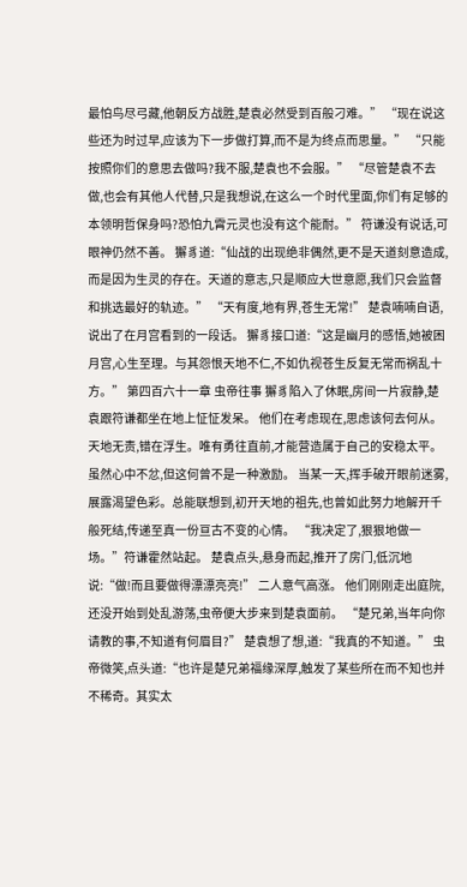最怕鸟尽弓藏,他朝反方战胜,楚袁必然受到百般刁难。” “现在说这些还为时过早,应该为下一步做打算,而不是为终点而思量。” “只能按照你们的意思去做吗?我不服,楚袁也不会服。” “尽管楚袁不去做,也会有其他人代替,只是我想说,在这么一个时代里面,你们有足够的本领明哲保身吗?恐怕九霄元灵也没有这个能耐。” 符谦没有说话,可眼神仍然不善。 獬豸道:“仙战的出现绝非偶然,更不是天道刻意造成,而是因为生灵的存在。天道的意志,只是顺应大世意愿,我们只会监督和挑选最好的轨迹。” “天有度,地有界,苍生无常!” 楚袁喃喃自语,说出了在月宫看到的一段话。 獬豸接口道:“这是幽月的感悟,她被困月宫,心生至理。与其怨恨天地不仁,不如仇视苍生反复无常而祸乱十方。” 第四百六十一章 虫帝往事 獬豸陷入了休眠,房间一片寂静,楚袁跟符谦都坐在地上怔怔发呆。 他们在考虑现在,思虑该何去何从。 天地无责,错在浮生。唯有勇往直前,才能营造属于自己的安稳太平。虽然心中不忿,但这何曾不是一种激励。 当某一天,挥手破开眼前迷雾,展露渴望色彩。总能联想到,初开天地的祖先,也曾如此努力地解开千般死结,传递至真一份亘古不变的心情。 “我决定了,狠狠地做一场。”符谦霍然站起。 楚袁点头,悬身而起,推开了房门,低沉地说:“做!而且要做得漂漂亮亮!” 二人意气高涨。 他们刚刚走出庭院,还没开始到处乱游荡,虫帝便大步来到楚袁面前。 “楚兄弟,当年向你请教的事,不知道有何眉目?” 楚袁想了想,道:“我真的不知道。” 虫帝微笑,点头道:“也许是楚兄弟福缘深厚,触发了某些所在而不知也并不稀奇。其实太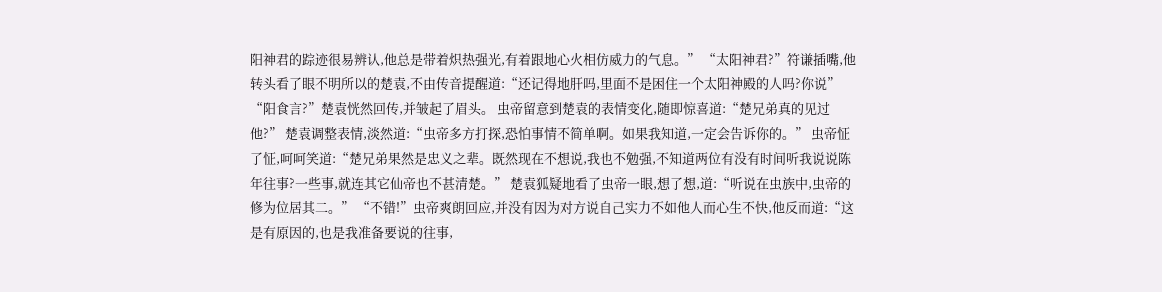阳神君的踪迹很易辨认,他总是带着炽热强光,有着跟地心火相仿威力的气息。” “太阳神君?”符谦插嘴,他转头看了眼不明所以的楚袁,不由传音提醒道:“还记得地肝吗,里面不是困住一个太阳神殿的人吗?你说” “阳食言?”楚袁恍然回传,并皱起了眉头。 虫帝留意到楚袁的表情变化,随即惊喜道:“楚兄弟真的见过他?” 楚袁调整表情,淡然道:“虫帝多方打探,恐怕事情不简单啊。如果我知道,一定会告诉你的。” 虫帝怔了怔,呵呵笑道:“楚兄弟果然是忠义之辈。既然现在不想说,我也不勉强,不知道两位有没有时间听我说说陈年往事?一些事,就连其它仙帝也不甚清楚。” 楚袁狐疑地看了虫帝一眼,想了想,道:“听说在虫族中,虫帝的修为位居其二。” “不错!”虫帝爽朗回应,并没有因为对方说自己实力不如他人而心生不快,他反而道:“这是有原因的,也是我准备要说的往事,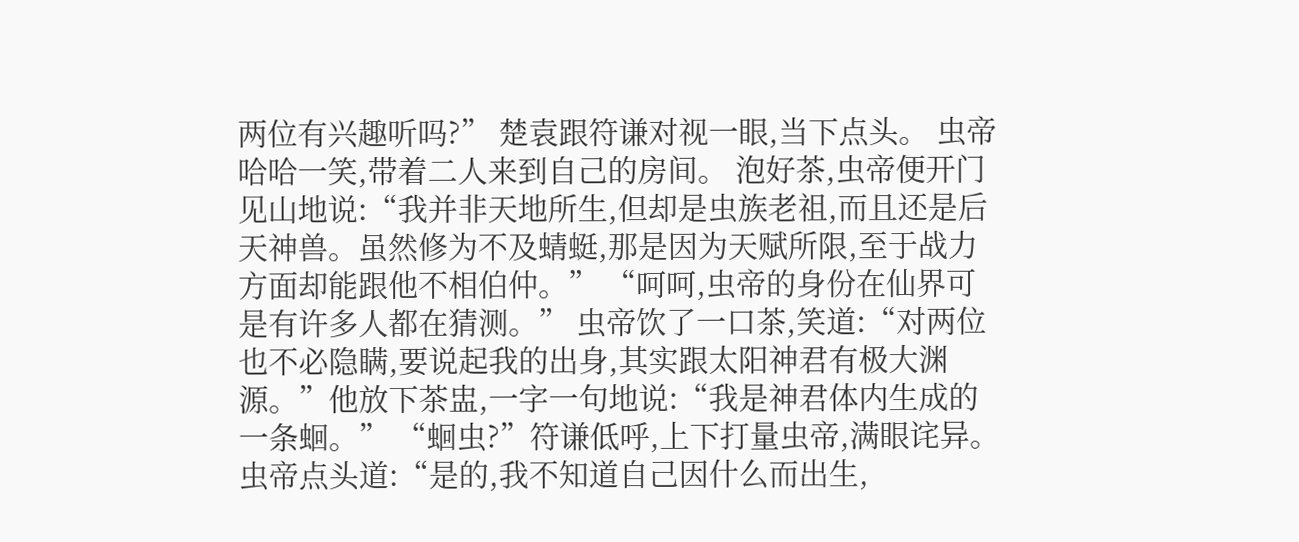两位有兴趣听吗?” 楚袁跟符谦对视一眼,当下点头。 虫帝哈哈一笑,带着二人来到自己的房间。 泡好茶,虫帝便开门见山地说:“我并非天地所生,但却是虫族老祖,而且还是后天神兽。虽然修为不及蜻蜓,那是因为天赋所限,至于战力方面却能跟他不相伯仲。” “呵呵,虫帝的身份在仙界可是有许多人都在猜测。” 虫帝饮了一口茶,笑道:“对两位也不必隐瞒,要说起我的出身,其实跟太阳神君有极大渊源。”他放下茶盅,一字一句地说:“我是神君体内生成的一条蛔。” “蛔虫?”符谦低呼,上下打量虫帝,满眼诧异。 虫帝点头道:“是的,我不知道自己因什么而出生,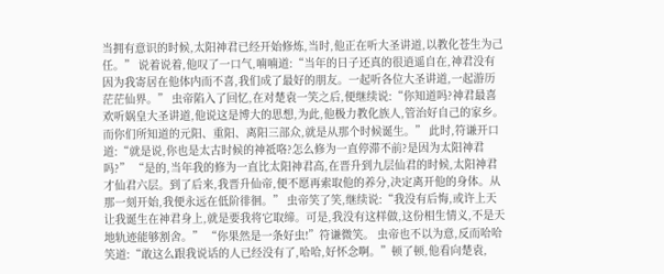当拥有意识的时候,太阳神君已经开始修炼,当时,他正在听大圣讲道,以教化苍生为己任。” 说着说着,他叹了一口气,喃喃道:“当年的日子还真的很逍遥自在,神君没有因为我寄居在他体内而不喜,我们成了最好的朋友。一起听各位大圣讲道,一起游历茫茫仙界。” 虫帝陷入了回忆,在对楚袁一笑之后,便继续说:“你知道吗?神君最喜欢听娲皇大圣讲道,他说这是博大的思想,为此,他极力教化族人,管治好自己的家乡。而你们所知道的元阳、重阳、离阳三部众,就是从那个时候诞生。” 此时,符谦开口道:“就是说,你也是太古时候的神祗咯?怎么修为一直停滞不前?是因为太阳神君吗?” “是的,当年我的修为一直比太阳神君高,在晋升到九层仙君的时候,太阳神君才仙君六层。到了后来,我晋升仙帝,便不愿再索取他的养分,决定离开他的身体。从那一刻开始,我便永远在低阶徘徊。” 虫帝笑了笑,继续说:“我没有后悔,或许上天让我诞生在神君身上,就是要我将它取缔。可是,我没有这样做,这份相生情义,不是天地轨迹能够割舍。” “你果然是一条好虫!”符谦微笑。 虫帝也不以为意,反而哈哈笑道:“敢这么跟我说话的人已经没有了,哈哈,好怀念啊。”顿了顿,他看向楚袁,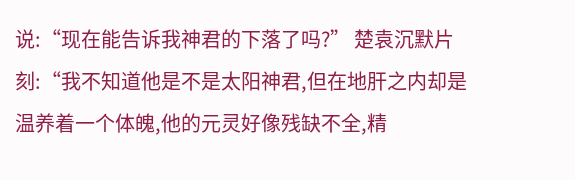说:“现在能告诉我神君的下落了吗?” 楚袁沉默片刻:“我不知道他是不是太阳神君,但在地肝之内却是温养着一个体魄,他的元灵好像残缺不全,精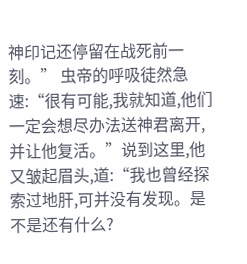神印记还停留在战死前一刻。” 虫帝的呼吸徒然急速:“很有可能,我就知道,他们一定会想尽办法送神君离开,并让他复活。”说到这里,他又皱起眉头,道:“我也曾经探索过地肝,可并没有发现。是不是还有什么?